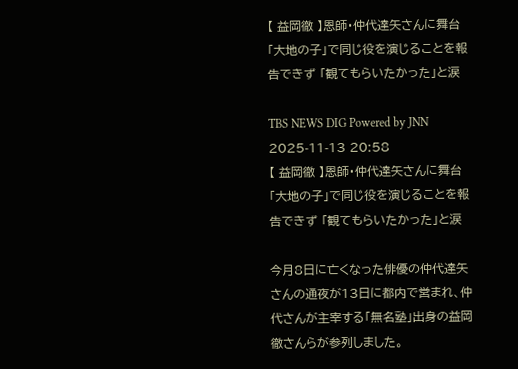【 益岡徹 】恩師・仲代達矢さんに舞台「大地の子」で同じ役を演じることを報告できず 「観てもらいたかった」と涙

TBS NEWS DIG Powered by JNN
2025-11-13 20:58
【 益岡徹 】恩師・仲代達矢さんに舞台「大地の子」で同じ役を演じることを報告できず 「観てもらいたかった」と涙

今月8日に亡くなった俳優の仲代達矢さんの通夜が13日に都内で営まれ、仲代さんが主宰する「無名塾」出身の益岡徹さんらが参列しました。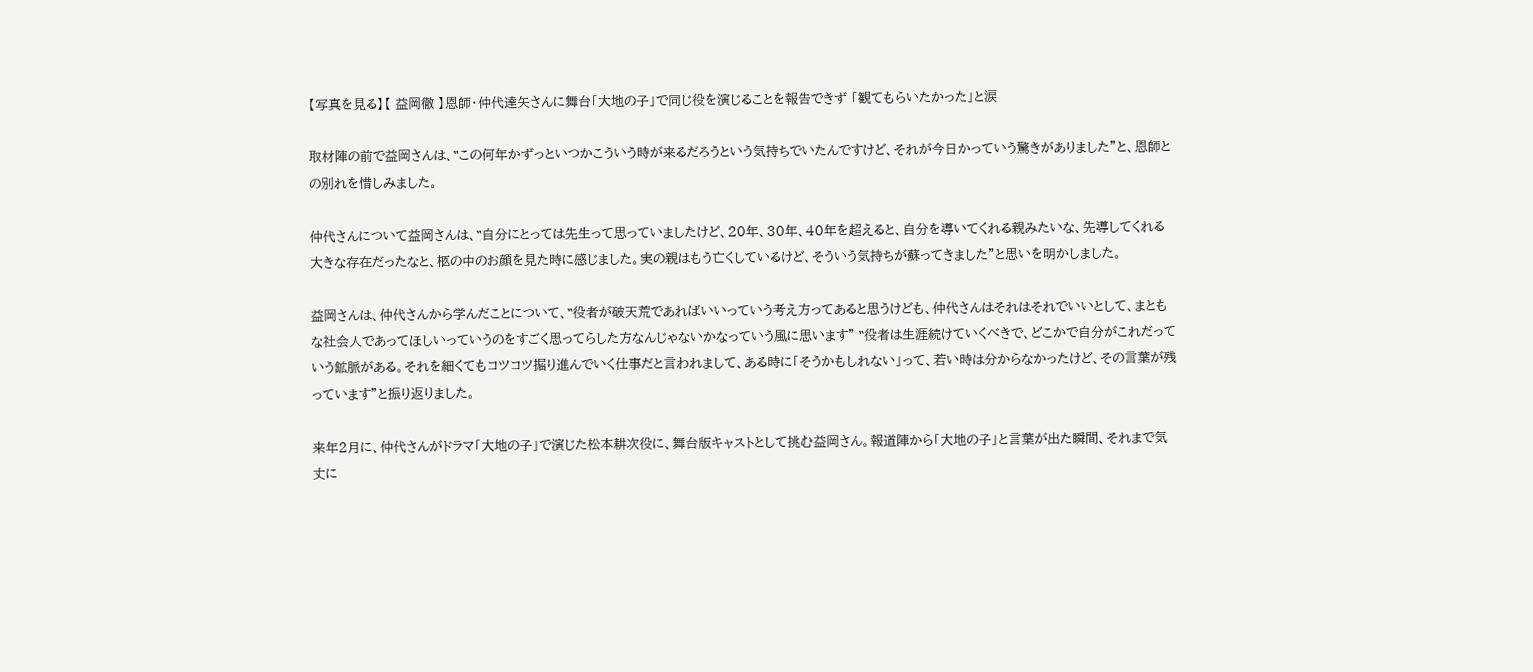【写真を見る】【 益岡徹 】恩師・仲代達矢さんに舞台「大地の子」で同じ役を演じることを報告できず 「観てもらいたかった」と涙

取材陣の前で益岡さんは、‟この何年かずっといつかこういう時が来るだろうという気持ちでいたんですけど、それが今日かっていう驚きがありました”と、恩師との別れを惜しみました。

仲代さんについて益岡さんは、‟自分にとっては先生って思っていましたけど、20年、30年、40年を超えると、自分を導いてくれる親みたいな、先導してくれる大きな存在だったなと、柩の中のお顔を見た時に感じました。実の親はもう亡くしているけど、そういう気持ちが蘇ってきました”と思いを明かしました。

益岡さんは、仲代さんから学んだことについて、‟役者が破天荒であればいいっていう考え方ってあると思うけども、仲代さんはそれはそれでいいとして、まともな社会人であってほしいっていうのをすごく思ってらした方なんじゃないかなっていう風に思います” ‟役者は生涯続けていくべきで、どこかで自分がこれだっていう鉱脈がある。それを細くてもコツコツ掘り進んでいく仕事だと言われまして、ある時に「そうかもしれない」って、若い時は分からなかったけど、その言葉が残っています”と振り返りました。

来年2月に、仲代さんがドラマ「大地の子」で演じた松本耕次役に、舞台版キャストとして挑む益岡さん。報道陣から「大地の子」と言葉が出た瞬間、それまで気丈に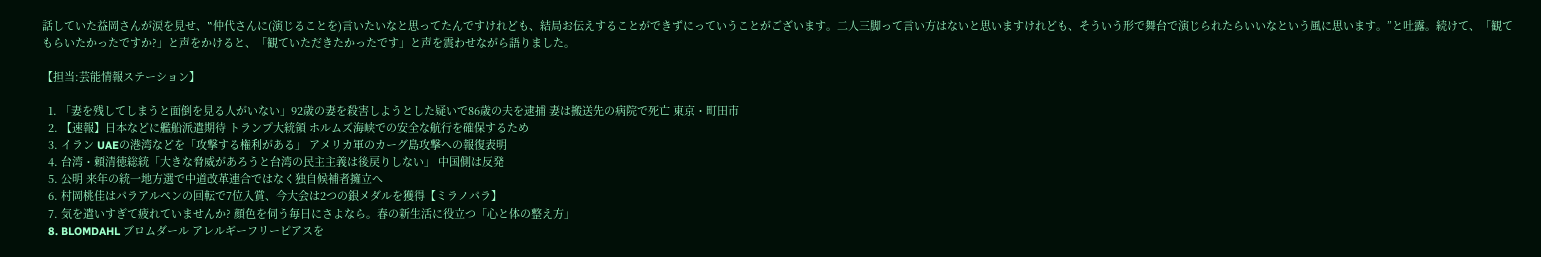話していた益岡さんが涙を見せ、‟仲代さんに(演じることを)言いたいなと思ってたんですけれども、結局お伝えすることができずにっていうことがございます。二人三脚って言い方はないと思いますけれども、そういう形で舞台で演じられたらいいなという風に思います。”と吐露。続けて、「観てもらいたかったですか?」と声をかけると、「観ていただきたかったです」と声を震わせながら語りました。

【担当:芸能情報ステーション】

  1. 「妻を残してしまうと面倒を見る人がいない」92歳の妻を殺害しようとした疑いで86歳の夫を逮捕 妻は搬送先の病院で死亡 東京・町田市
  2. 【速報】日本などに艦船派遣期待 トランプ大統領 ホルムズ海峡での安全な航行を確保するため
  3. イラン UAEの港湾などを「攻撃する権利がある」 アメリカ軍のカーグ島攻撃への報復表明
  4. 台湾・頼清徳総統「大きな脅威があろうと台湾の民主主義は後戻りしない」 中国側は反発
  5. 公明 来年の統一地方選で中道改革連合ではなく独自候補者擁立へ
  6. 村岡桃佳はパラアルペンの回転で7位入賞、今大会は2つの銀メダルを獲得【ミラノパラ】
  7. 気を遣いすぎて疲れていませんか? 顔色を伺う毎日にさよなら。春の新生活に役立つ「心と体の整え方」
  8. BLOMDAHL ブロムダール アレルギーフリーピアスを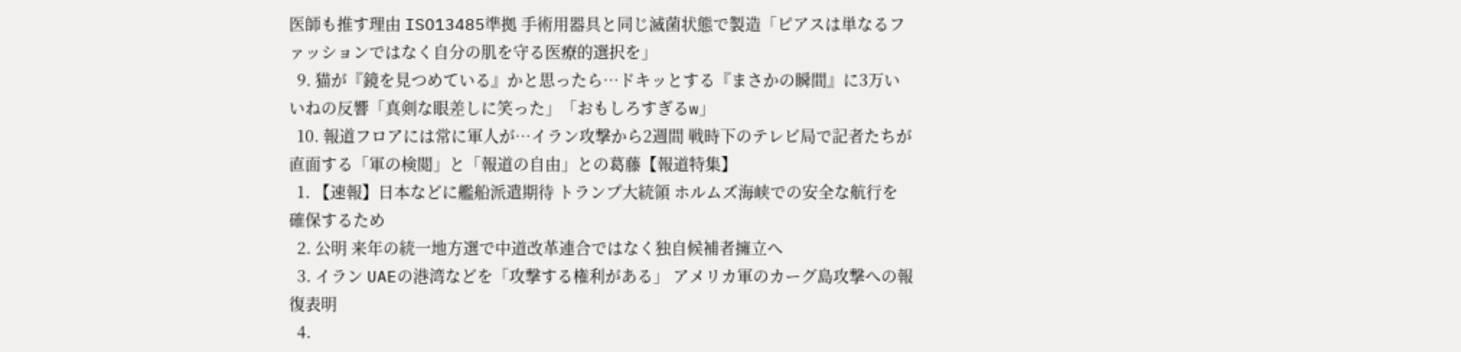医師も推す理由 ISO13485準拠 手術用器具と同じ滅菌状態で製造「ピアスは単なるファッションではなく自分の肌を守る医療的選択を」
  9. 猫が『鏡を見つめている』かと思ったら…ドキッとする『まさかの瞬間』に3万いいねの反響「真剣な眼差しに笑った」「おもしろすぎるw」
  10. 報道フロアには常に軍人が…イラン攻撃から2週間 戦時下のテレビ局で記者たちが直面する「軍の検閲」と「報道の自由」との葛藤【報道特集】
  1. 【速報】日本などに艦船派遣期待 トランプ大統領 ホルムズ海峡での安全な航行を確保するため
  2. 公明 来年の統一地方選で中道改革連合ではなく独自候補者擁立へ
  3. イラン UAEの港湾などを「攻撃する権利がある」 アメリカ軍のカーグ島攻撃への報復表明
  4.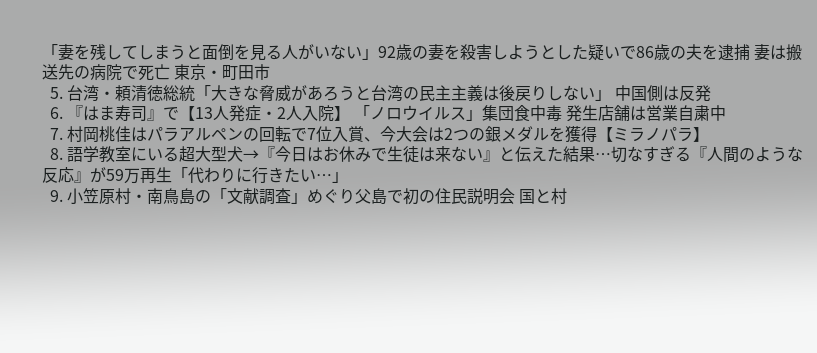「妻を残してしまうと面倒を見る人がいない」92歳の妻を殺害しようとした疑いで86歳の夫を逮捕 妻は搬送先の病院で死亡 東京・町田市
  5. 台湾・頼清徳総統「大きな脅威があろうと台湾の民主主義は後戻りしない」 中国側は反発
  6. 『はま寿司』で【13人発症・2人入院】 「ノロウイルス」集団食中毒 発生店舗は営業自粛中
  7. 村岡桃佳はパラアルペンの回転で7位入賞、今大会は2つの銀メダルを獲得【ミラノパラ】
  8. 語学教室にいる超大型犬→『今日はお休みで生徒は来ない』と伝えた結果…切なすぎる『人間のような反応』が59万再生「代わりに行きたい…」
  9. 小笠原村・南鳥島の「文献調査」めぐり父島で初の住民説明会 国と村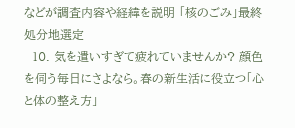などが調査内容や経緯を説明 「核のごみ」最終処分地選定
  10. 気を遣いすぎて疲れていませんか? 顔色を伺う毎日にさよなら。春の新生活に役立つ「心と体の整え方」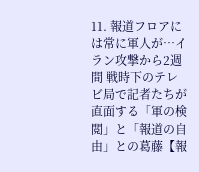11. 報道フロアには常に軍人が…イラン攻撃から2週間 戦時下のテレビ局で記者たちが直面する「軍の検閲」と「報道の自由」との葛藤【報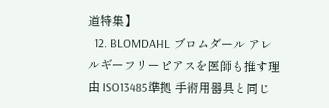道特集】
  12. BLOMDAHL ブロムダール アレルギーフリーピアスを医師も推す理由 ISO13485準拠 手術用器具と同じ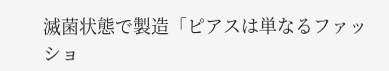滅菌状態で製造「ピアスは単なるファッショ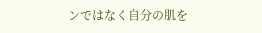ンではなく自分の肌を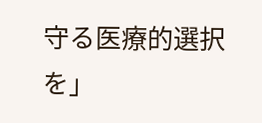守る医療的選択を」